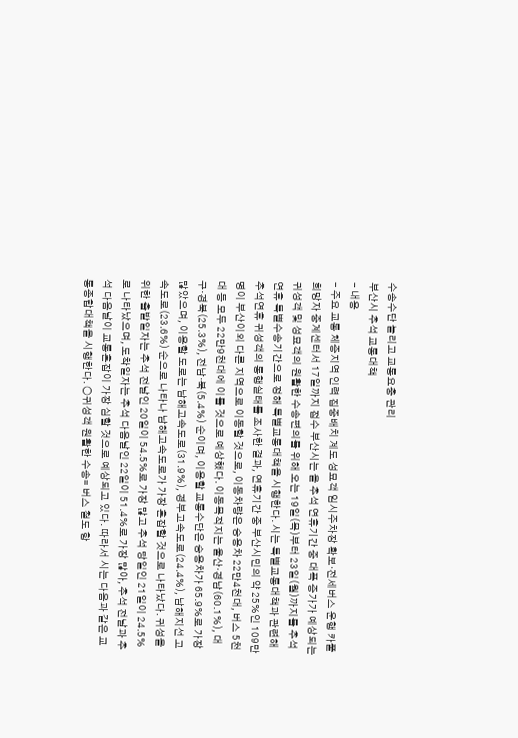수송수단 늘리고 교통요충 관리
부산시 추석 교통대책
- 내용
- 주요 교통 체증지역 인력 집중배치 계도 성묘객 임시주차장 확보·전세버스 운행 카풀 희망자 중계센터서 17일까지 접수 부산시는 올 추석 연휴기간 중 대폭 증가가 예상되는 귀성객 및 성묘객의 원활한 수송편의를 위해 오는 19일(목)부터 23일(월)까지를 추석 연휴 특별수송기간으로 정해 특별교통대책을 시행한다. 시는 특별교통대책과 관련해 추석연휴 귀성객의 통행실태를 조사한 결과, 연휴기간 중 부산시민의 약 25%인 109만명이 부산이외 다른 지역으로 이동할 것으로, 이동차량은 승용차 22만4천대, 버스 5천대 등 모두 22만9천대에 이를 것으로 예상했다. 이동목적지는 울산·경남(60.1%), 대구·경북(25.3%), 전남·북(5.4%) 순이며, 이용할 교통수단은 승용차가 65.9%로 가장 많았으며, 이용할 도로는 남해고속도로(31.9%), 경부고속도로(24.4%), 남해지선 고속도로(23.6%) 순으로 나타나 남해고속도로가 가장 혼잡할 것으로 나타났다. 귀성을 위한 출발일자는 추석 전날인 20일이 54.5%로 가장 많고 추석 당일인 21일이 24.5%로 나타났으며, 도착일자는 추석 다음날인 22일이 51.4%로 가장 많아, 추석 전날과 추석 다음날이 교통혼잡이 가장 심할 것으로 예상되고 있다. 따라서 시는 다음과 같은 교통종합대책을 시행한다. ○귀성객 원활한 수송= 버스 철도 항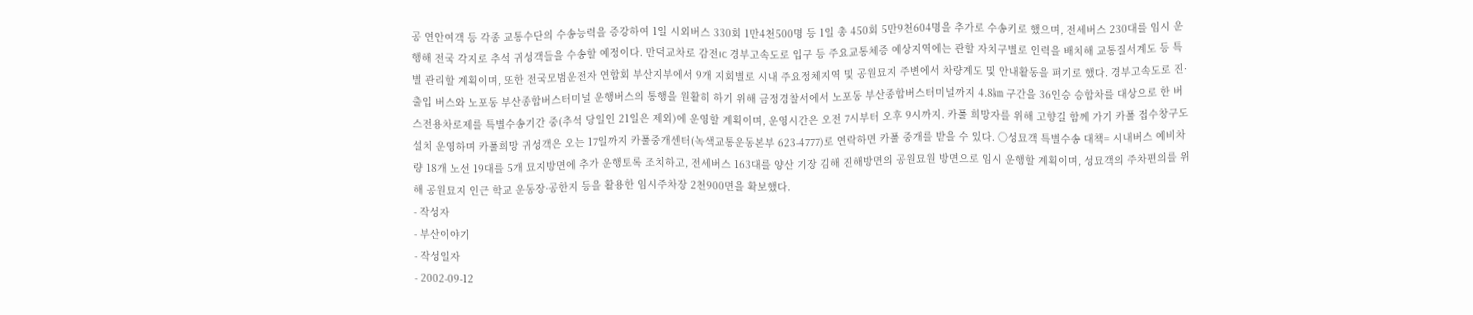공 연안여객 등 각종 교통수단의 수송능력을 증강하여 1일 시외버스 330회 1만4천500명 등 1일 총 450회 5만9천604명을 추가로 수송키로 했으며, 전세버스 230대를 임시 운행해 전국 각지로 추석 귀성객들을 수송할 예정이다. 만덕교차로 감전IC 경부고속도로 입구 등 주요교통체증 예상지역에는 관할 자치구별로 인력을 배치해 교통질서계도 등 특별 관리할 계획이며, 또한 전국모범운전자 연합회 부산지부에서 9개 지회별로 시내 주요정체지역 및 공원묘지 주변에서 차량계도 및 안내활동을 펴기로 했다. 경부고속도로 진·출입 버스와 노포동 부산종합버스터미널 운행버스의 통행을 원활히 하기 위해 금정경찰서에서 노포동 부산종합버스터미널까지 4.8㎞ 구간을 36인승 승합차를 대상으로 한 버스전용차로제를 특별수송기간 중(추석 당일인 21일은 제외)에 운영할 계획이며, 운영시간은 오전 7시부터 오후 9시까지. 카풀 희망자를 위해 고향길 함께 가기 카풀 접수창구도 설치 운영하며 카풀희망 귀성객은 오는 17일까지 카풀중개센터(녹색교통운동본부 623-4777)로 연락하면 카풀 중개를 받을 수 있다. ○성묘객 특별수송 대책= 시내버스 예비차량 18개 노선 19대를 5개 묘지방면에 추가 운행토록 조치하고, 전세버스 163대를 양산 기장 김해 진해방면의 공원묘원 방면으로 임시 운행할 계획이며, 성묘객의 주차편의를 위해 공원묘지 인근 학교 운동장·공한지 등을 활용한 임시주차장 2천900면을 확보했다.
- 작성자
- 부산이야기
- 작성일자
- 2002-09-12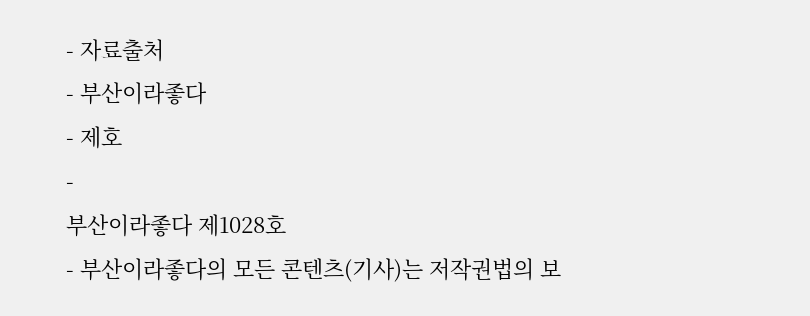- 자료출처
- 부산이라좋다
- 제호
-
부산이라좋다 제1028호
- 부산이라좋다의 모든 콘텐츠(기사)는 저작권법의 보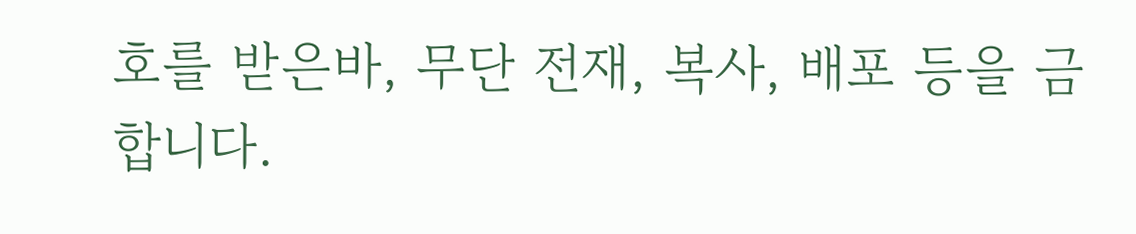호를 받은바, 무단 전재, 복사, 배포 등을 금합니다.